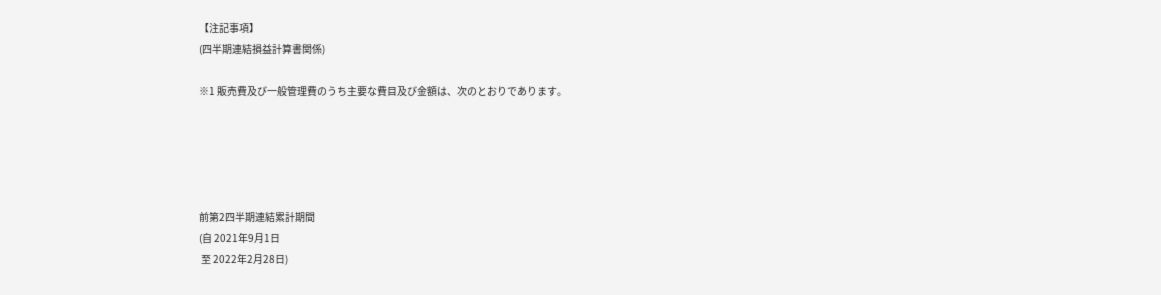【注記事項】
(四半期連結損益計算書関係)

※1 販売費及び一般管理費のうち主要な費目及び金額は、次のとおりであります。





前第2四半期連結累計期間
(自 2021年9月1日
 至 2022年2月28日)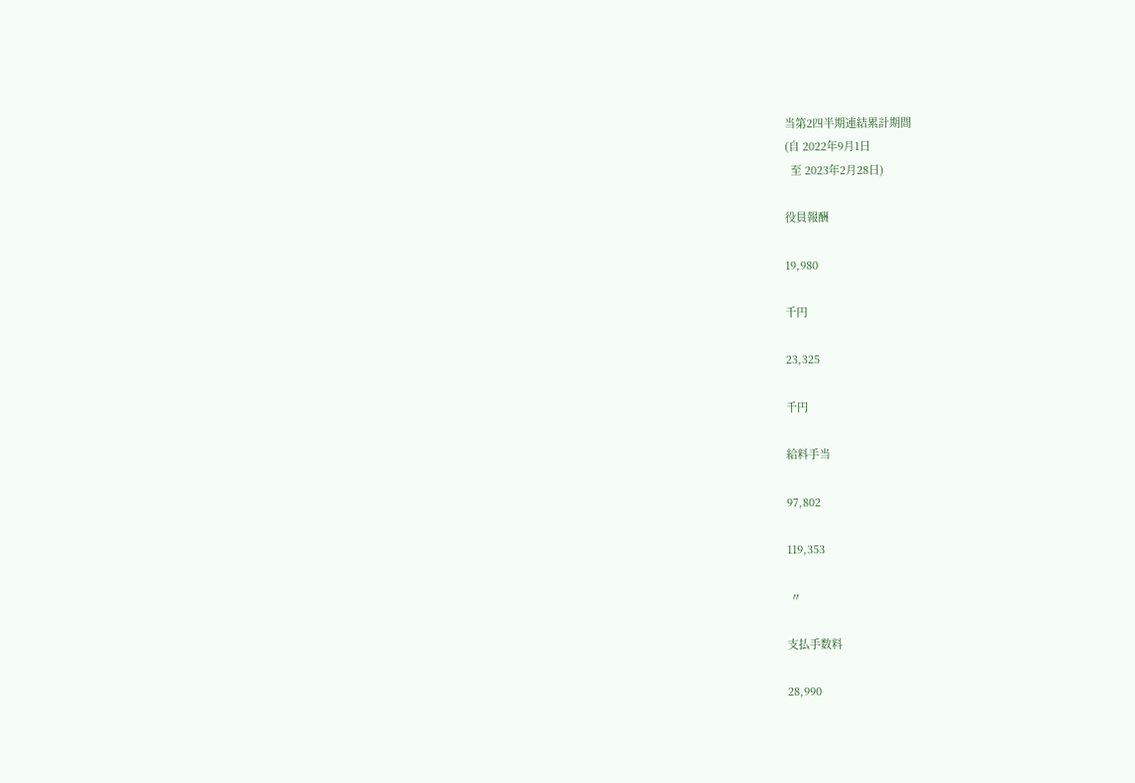当第2四半期連結累計期間
(自 2022年9月1日
  至 2023年2月28日)

役員報酬

19,980

千円

23,325

千円

給料手当

97,802

119,353

 〃

支払手数料

28,990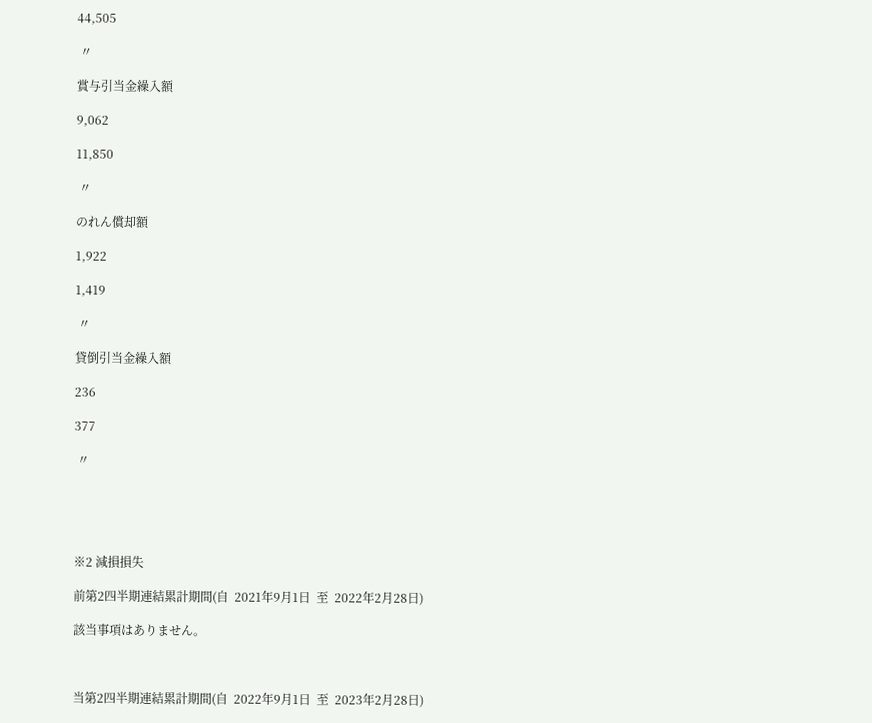44,505

 〃

賞与引当金繰入額

9,062

11,850

 〃

のれん償却額

1,922

1,419

 〃

貸倒引当金繰入額

236

377

 〃





※2 減損損失

前第2四半期連結累計期間(自  2021年9月1日  至  2022年2月28日)

該当事項はありません。



当第2四半期連結累計期間(自  2022年9月1日  至  2023年2月28日)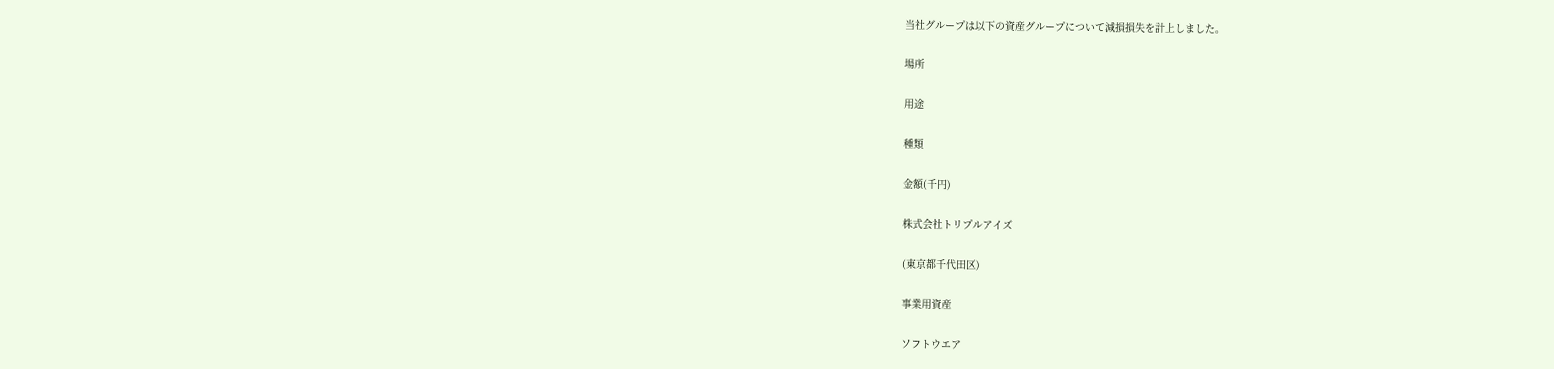当社グループは以下の資産グループについて減損損失を計上しました。

場所

用途

種類

金額(千円)

株式会社トリプルアイズ

(東京都千代田区)

事業用資産

ソフトウエア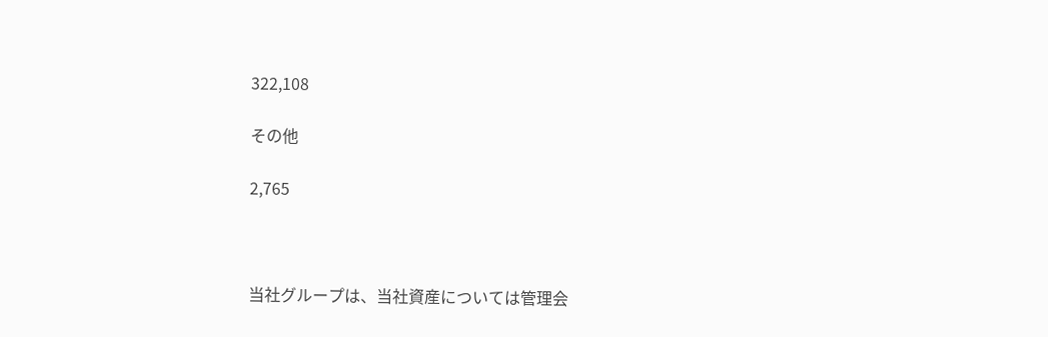322,108

その他

2,765



当社グループは、当社資産については管理会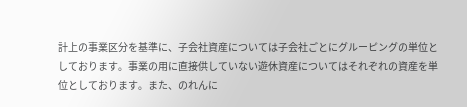計上の事業区分を基準に、子会社資産については子会社ごとにグルーピングの単位としております。事業の用に直接供していない遊休資産についてはそれぞれの資産を単位としております。また、のれんに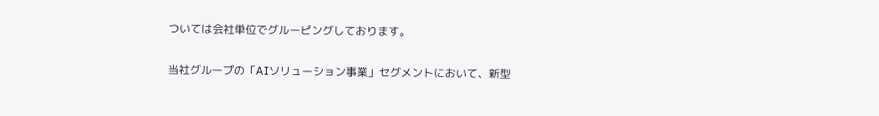ついては会社単位でグルーピングしております。

当社グループの「AIソリューション事業」セグメントにおいて、新型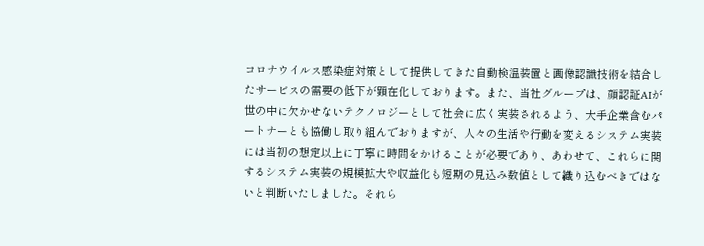コロナウイルス感染症対策として提供してきた自動検温装置と画像認識技術を結合したサービスの需要の低下が顕在化しております。また、当社グループは、顔認証AIが世の中に欠かせないテクノロジーとして社会に広く実装されるよう、大手企業含むパートナーとも協働し取り組んでおりますが、人々の生活や行動を変えるシステム実装には当初の想定以上に丁寧に時間をかけることが必要であり、あわせて、これらに関するシステム実装の規模拡大や収益化も短期の見込み数値として織り込むべきではないと判断いたしました。それら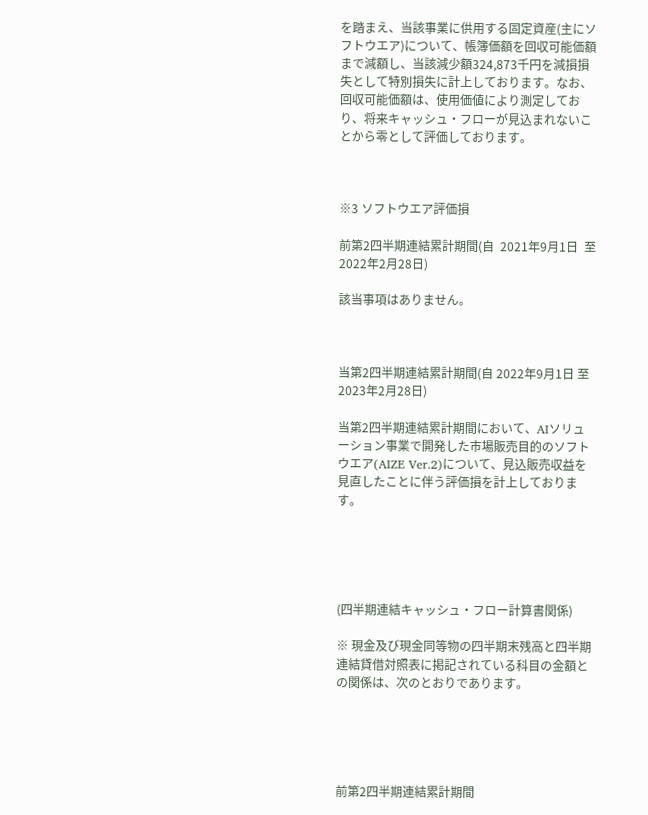を踏まえ、当該事業に供用する固定資産(主にソフトウエア)について、帳簿価額を回収可能価額まで減額し、当該減少額324,873千円を減損損失として特別損失に計上しております。なお、回収可能価額は、使用価値により測定しており、将来キャッシュ・フローが見込まれないことから零として評価しております。



※3 ソフトウエア評価損

前第2四半期連結累計期間(自  2021年9月1日  至  2022年2月28日)

該当事項はありません。



当第2四半期連結累計期間(自 2022年9月1日 至 2023年2月28日)

当第2四半期連結累計期間において、AIソリューション事業で開発した市場販売目的のソフトウエア(AIZE Ver.2)について、見込販売収益を見直したことに伴う評価損を計上しております。





(四半期連結キャッシュ・フロー計算書関係)

※ 現金及び現金同等物の四半期末残高と四半期連結貸借対照表に掲記されている科目の金額との関係は、次のとおりであります。





前第2四半期連結累計期間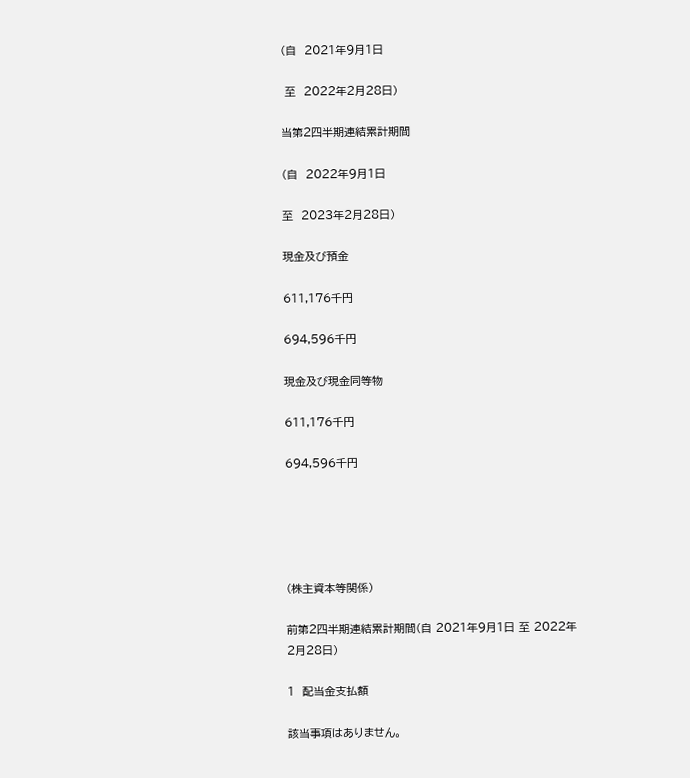(自  2021年9月1日

 至  2022年2月28日)

当第2四半期連結累計期間

(自  2022年9月1日

至  2023年2月28日)

現金及び預金

611,176千円

694,596千円

現金及び現金同等物

611,176千円

694,596千円





(株主資本等関係)

前第2四半期連結累計期間(自 2021年9月1日 至 2022年2月28日)

1  配当金支払額

該当事項はありません。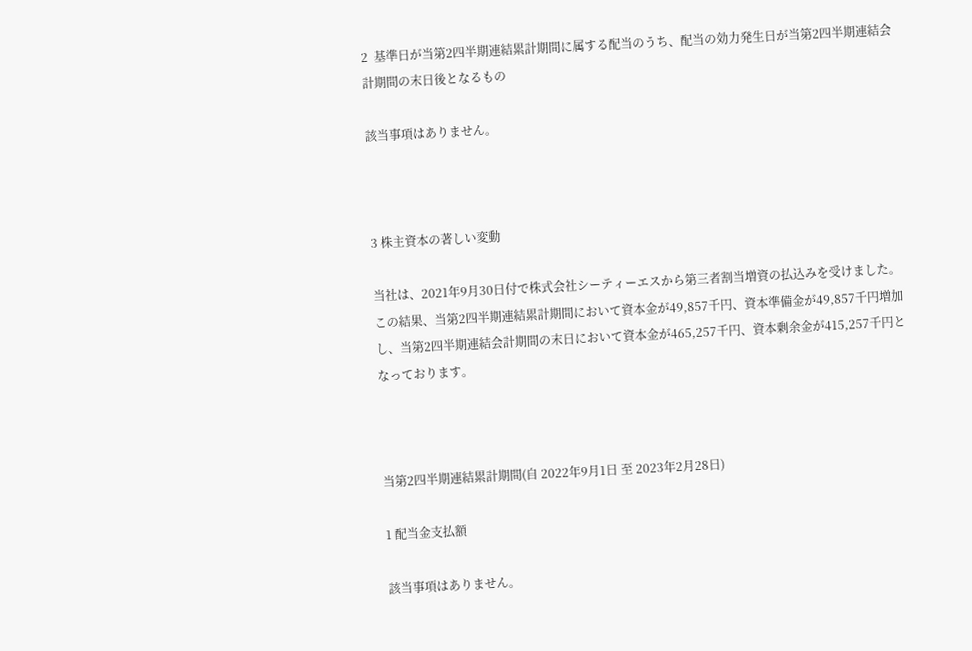2  基準日が当第2四半期連結累計期間に属する配当のうち、配当の効力発生日が当第2四半期連結会計期間の末日後となるもの

該当事項はありません。



3 株主資本の著しい変動

当社は、2021年9月30日付で株式会社シーティーエスから第三者割当増資の払込みを受けました。この結果、当第2四半期連結累計期間において資本金が49,857千円、資本準備金が49,857千円増加し、当第2四半期連結会計期間の末日において資本金が465,257千円、資本剰余金が415,257千円となっております。



当第2四半期連結累計期間(自 2022年9月1日 至 2023年2月28日)

1 配当金支払額

該当事項はありません。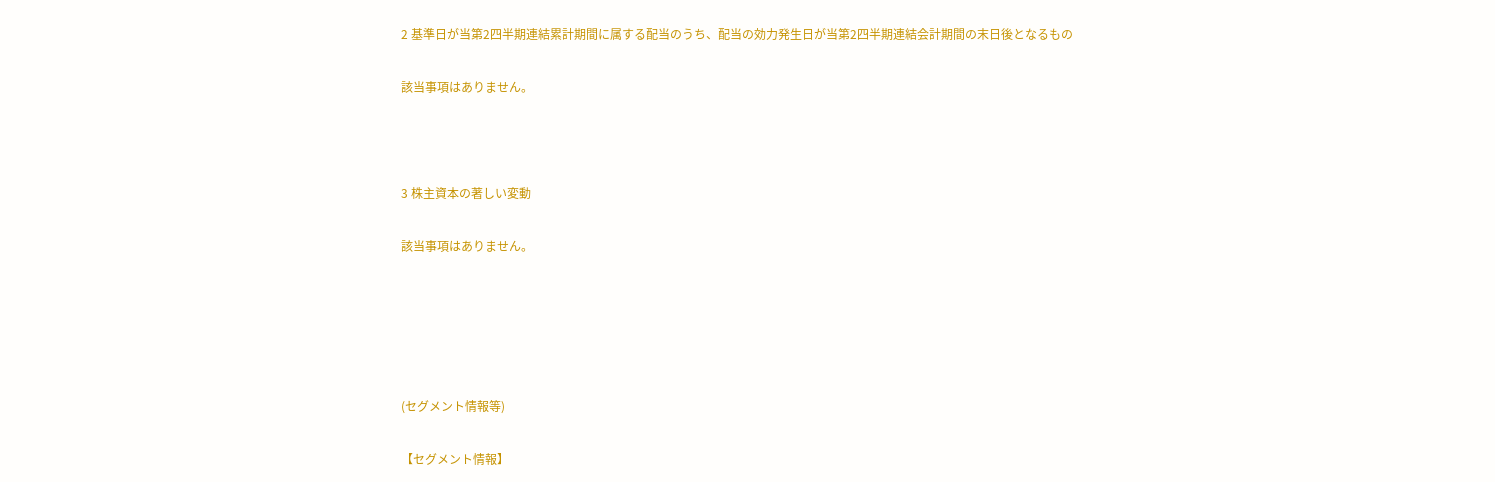2 基準日が当第2四半期連結累計期間に属する配当のうち、配当の効力発生日が当第2四半期連結会計期間の末日後となるもの

該当事項はありません。



3 株主資本の著しい変動

該当事項はありません。





(セグメント情報等)

【セグメント情報】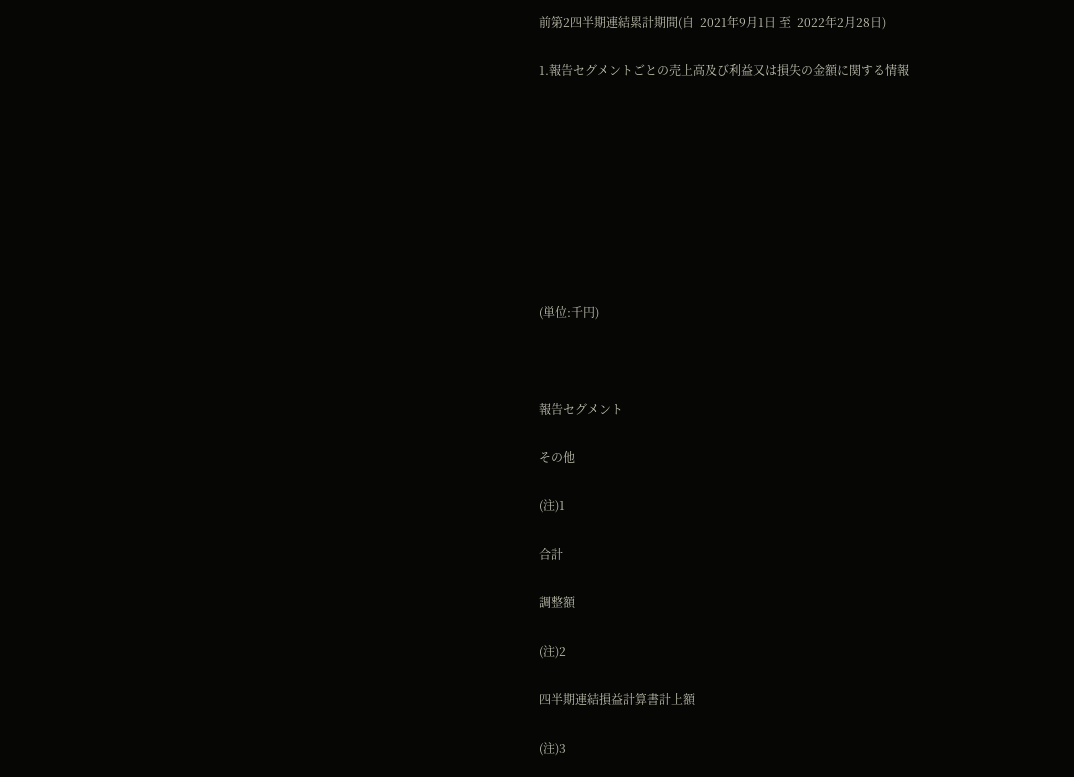前第2四半期連結累計期間(自  2021年9月1日 至  2022年2月28日)

1.報告セグメントごとの売上高及び利益又は損失の金額に関する情報









(単位:千円)



報告セグメント

その他

(注)1

合計

調整額

(注)2

四半期連結損益計算書計上額

(注)3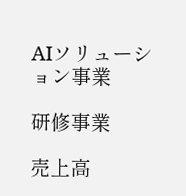AIソリューション事業

研修事業

売上高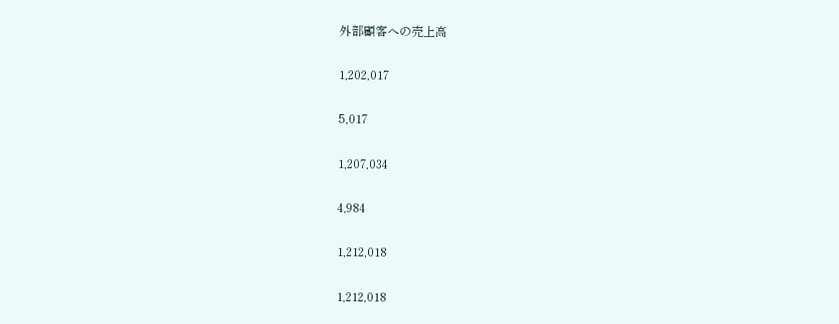外部顧客への売上高

1,202,017

5,017

1,207,034

4,984

1,212,018

1,212,018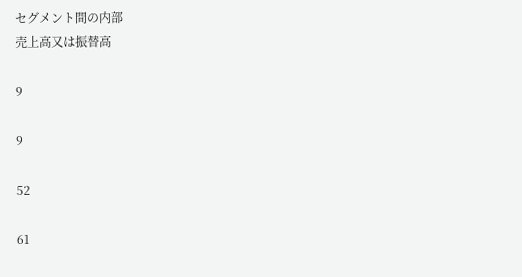セグメント間の内部
売上高又は振替高

9

9

52

61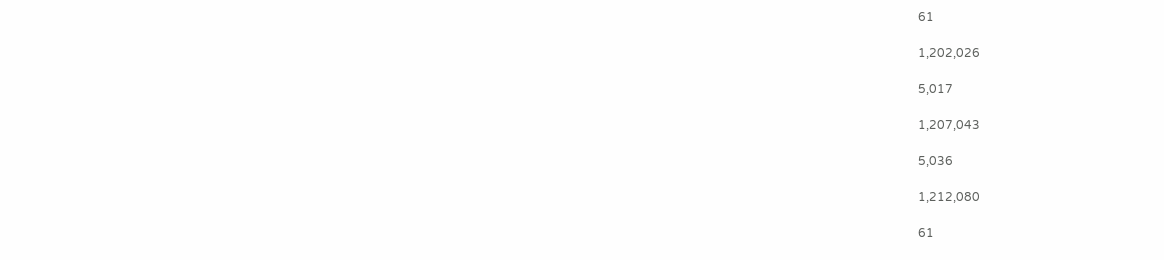61

1,202,026

5,017

1,207,043

5,036

1,212,080

61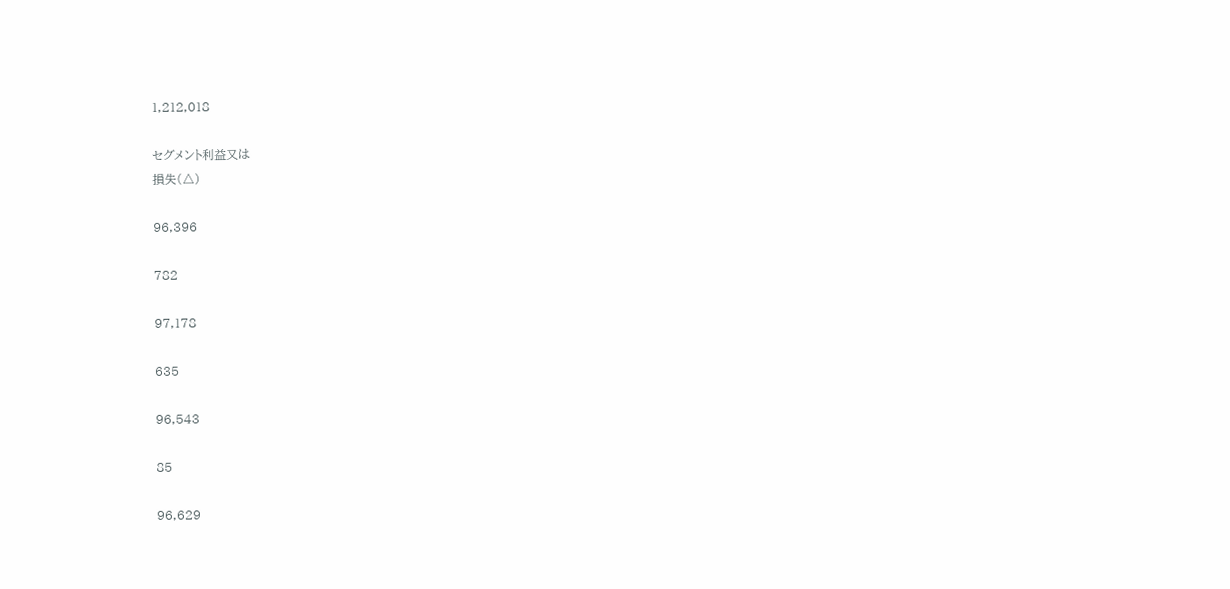1,212,018

セグメント利益又は
損失(△)

96,396

782

97,178

635

96,543

85

96,629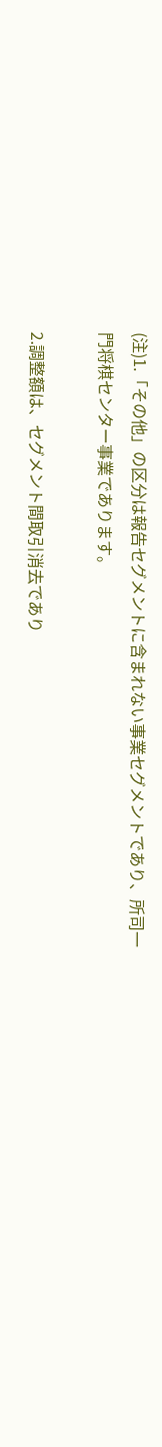(注)1.「その他」の区分は報告セグメントに含まれない事業セグメントであり、所司一門将棋センター事業であります。

2.調整額は、セグメント間取引消去であり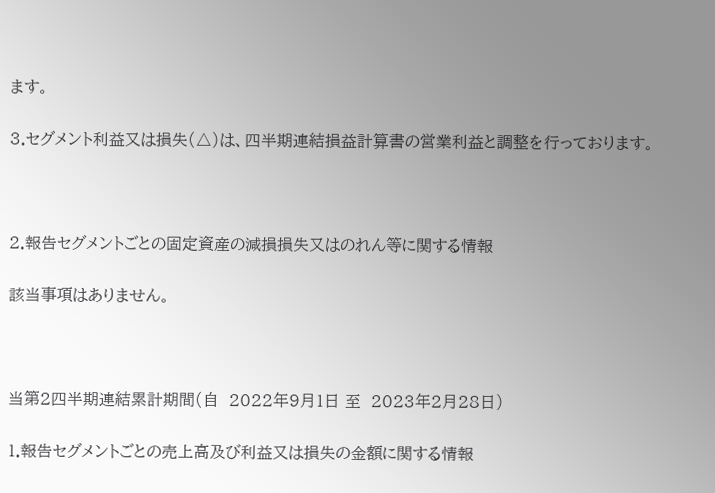ます。

3.セグメント利益又は損失(△)は、四半期連結損益計算書の営業利益と調整を行っております。



2.報告セグメントごとの固定資産の減損損失又はのれん等に関する情報

該当事項はありません。



当第2四半期連結累計期間(自  2022年9月1日 至  2023年2月28日)

1.報告セグメントごとの売上高及び利益又は損失の金額に関する情報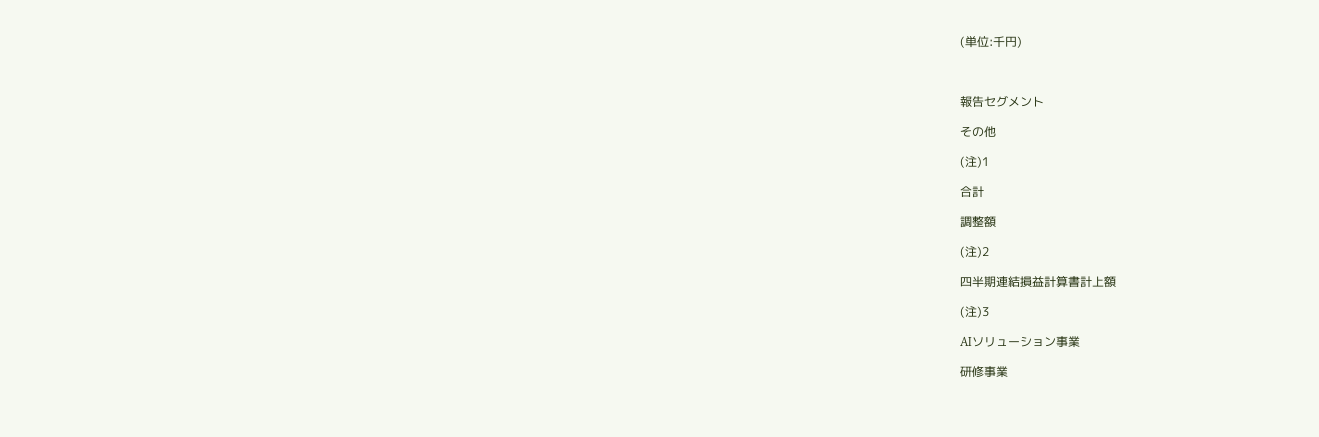(単位:千円)



報告セグメント

その他

(注)1

合計

調整額

(注)2

四半期連結損益計算書計上額

(注)3

AIソリューション事業

研修事業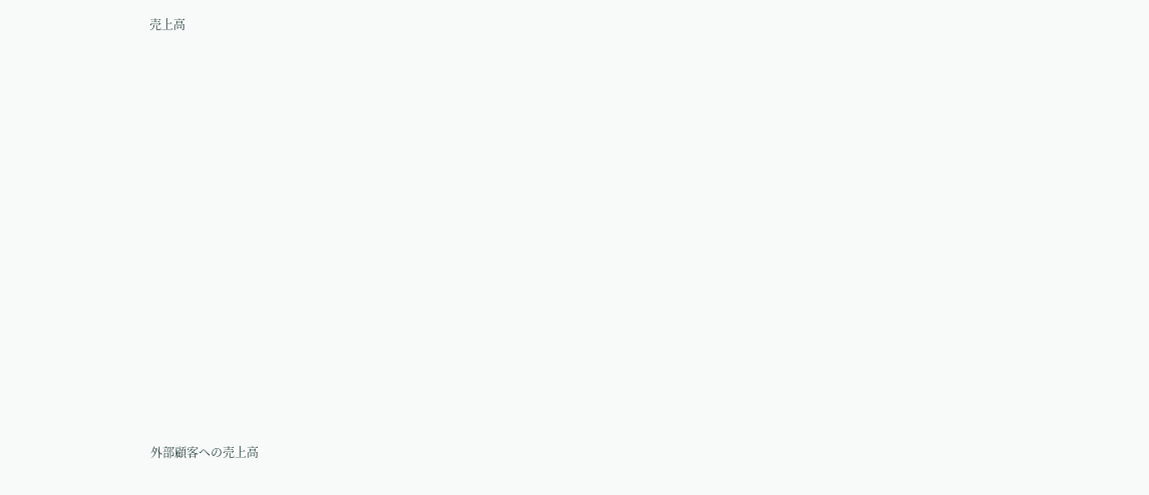売上高















外部顧客への売上高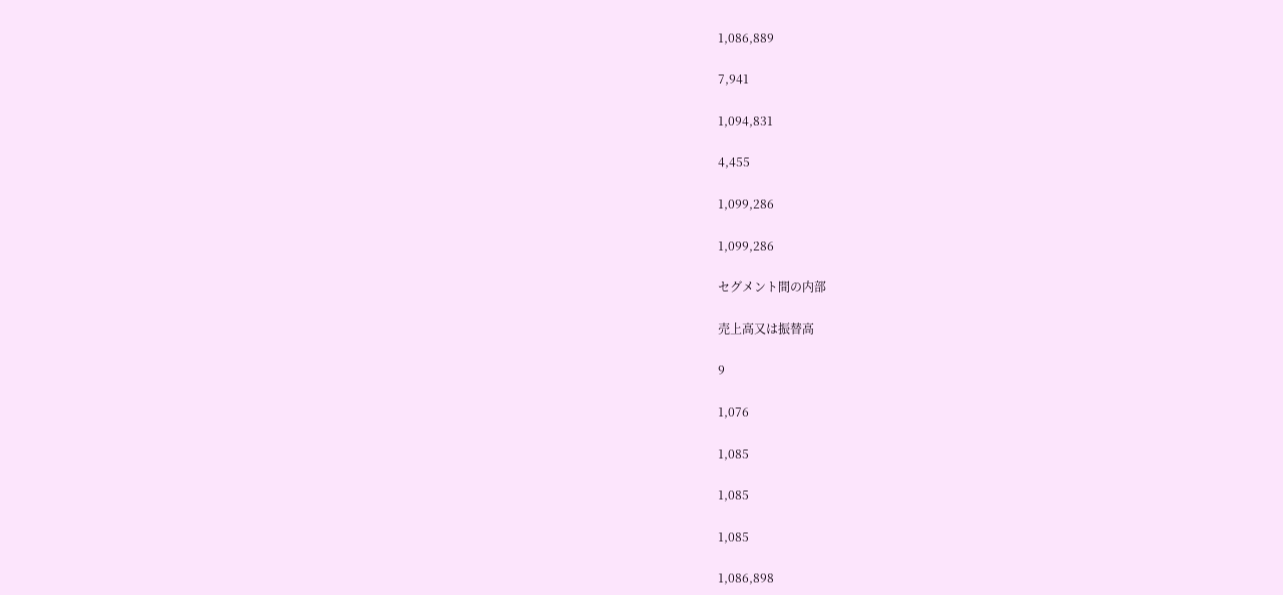1,086,889

7,941

1,094,831

4,455

1,099,286

1,099,286

セグメント間の内部

売上高又は振替高

9

1,076

1,085

1,085

1,085

1,086,898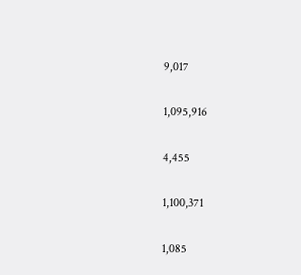9,017

1,095,916

4,455

1,100,371

1,085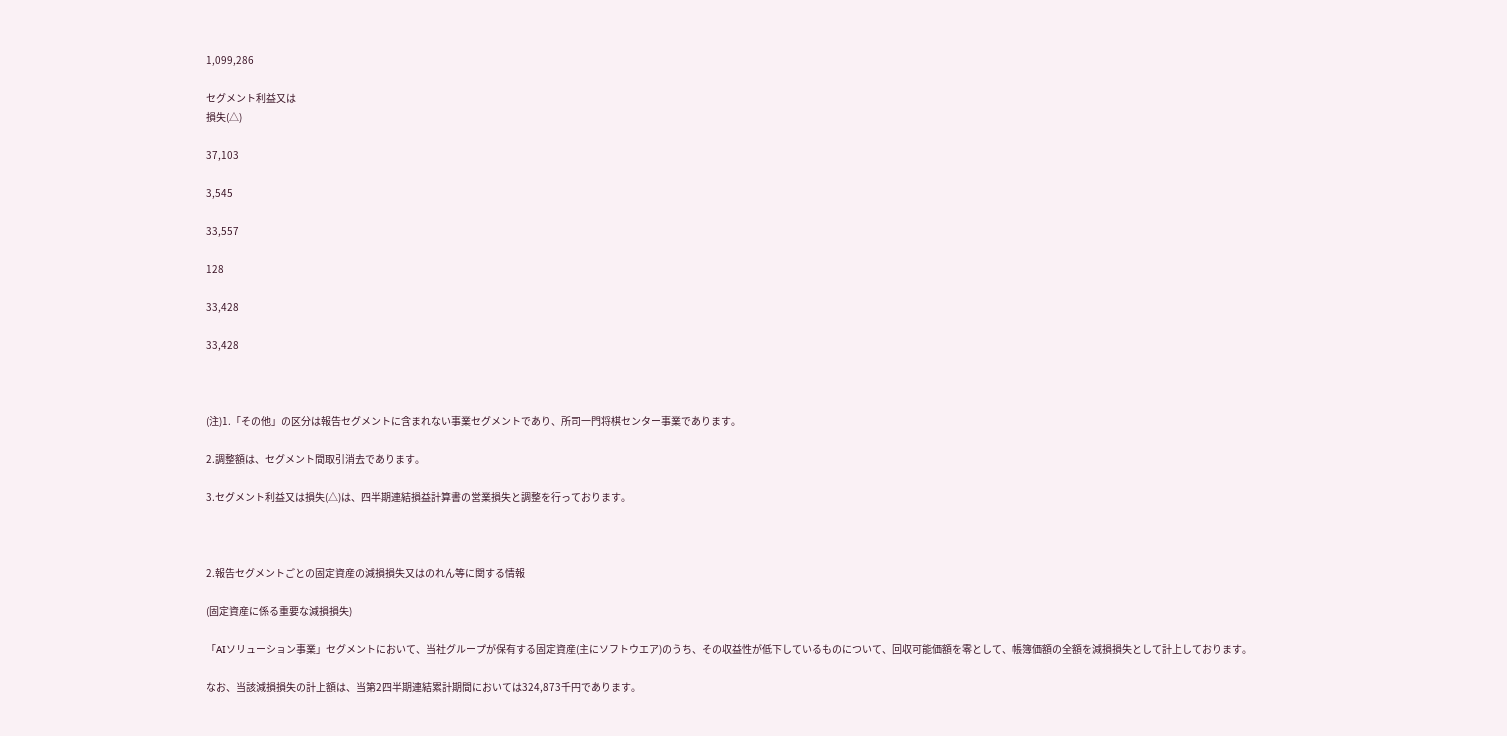1,099,286

セグメント利益又は
損失(△)

37,103

3,545

33,557

128

33,428

33,428



(注)1.「その他」の区分は報告セグメントに含まれない事業セグメントであり、所司一門将棋センター事業であります。

2.調整額は、セグメント間取引消去であります。

3.セグメント利益又は損失(△)は、四半期連結損益計算書の営業損失と調整を行っております。



2.報告セグメントごとの固定資産の減損損失又はのれん等に関する情報

(固定資産に係る重要な減損損失)

「AIソリューション事業」セグメントにおいて、当社グループが保有する固定資産(主にソフトウエア)のうち、その収益性が低下しているものについて、回収可能価額を零として、帳簿価額の全額を減損損失として計上しております。

なお、当該減損損失の計上額は、当第2四半期連結累計期間においては324,873千円であります。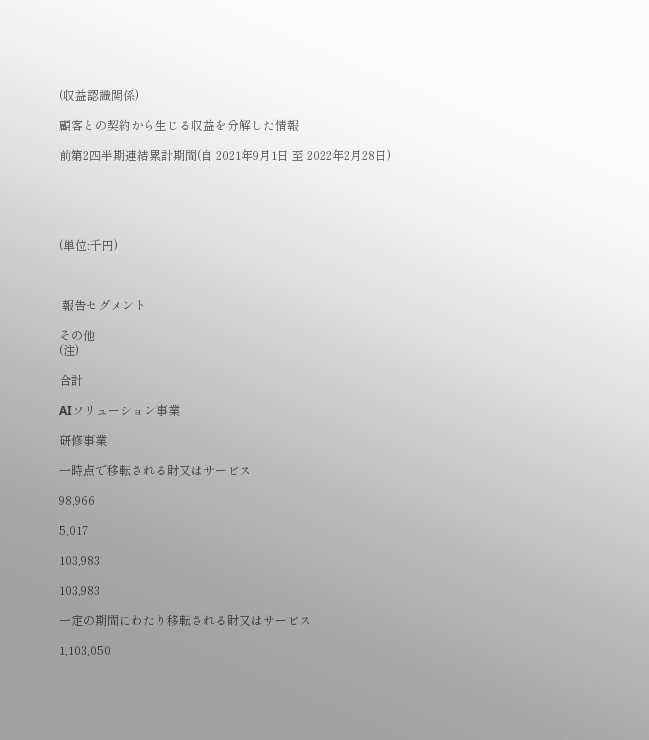(収益認識関係)

顧客との契約から生じる収益を分解した情報

前第2四半期連結累計期間(自 2021年9月1日 至 2022年2月28日)





(単位:千円)



 報告セグメント

その他
(注)

合計

AIソリューション事業

研修事業

一時点で移転される財又はサービス

98,966

5,017

103,983

103,983

一定の期間にわたり移転される財又はサービス

1,103,050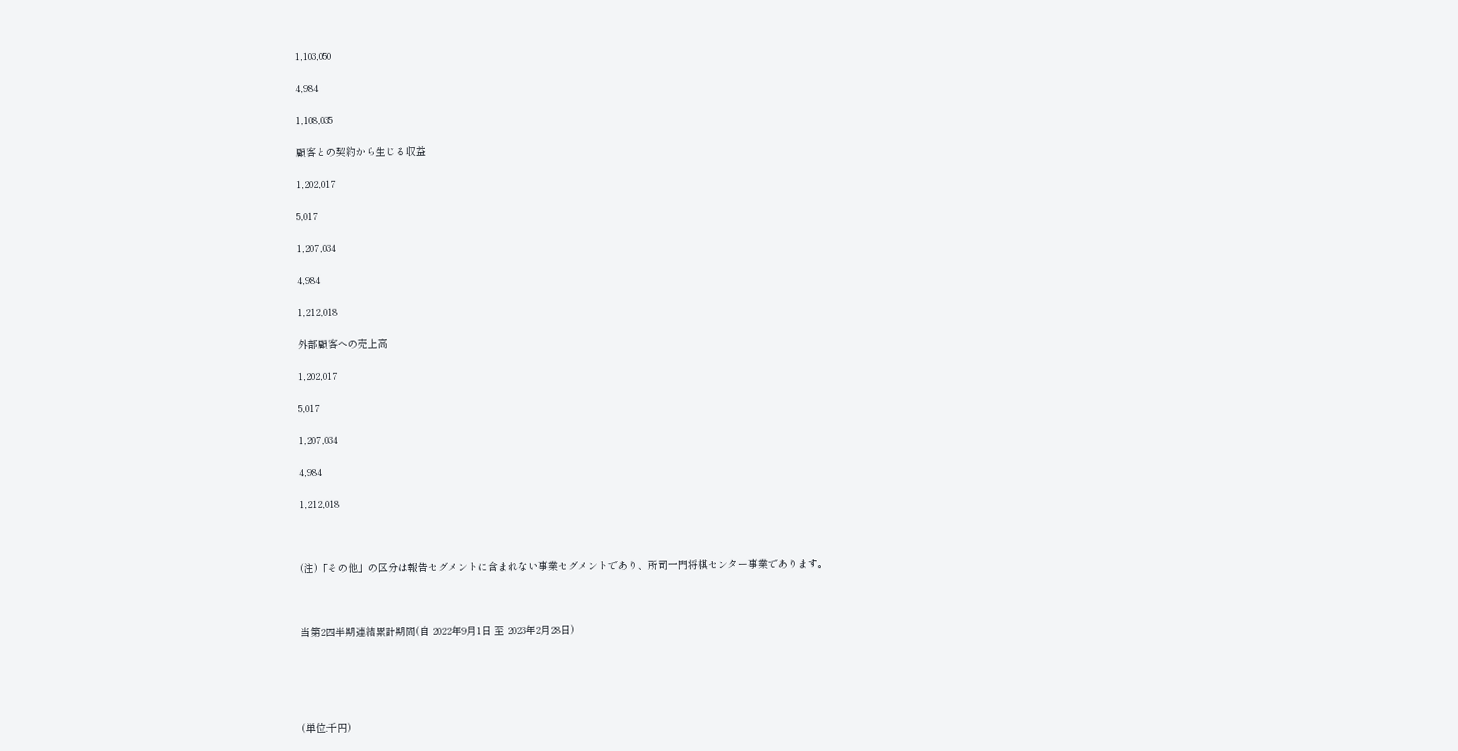1,103,050

4,984

1,108,035

顧客との契約から生じる収益

1,202,017

5,017

1,207,034

4,984

1,212,018

外部顧客への売上高

1,202,017

5,017

1,207,034

4,984

1,212,018



(注)「その他」の区分は報告セグメントに含まれない事業セグメントであり、所司一門将棋センター事業であります。



当第2四半期連結累計期間(自 2022年9月1日 至 2023年2月28日)





(単位:千円)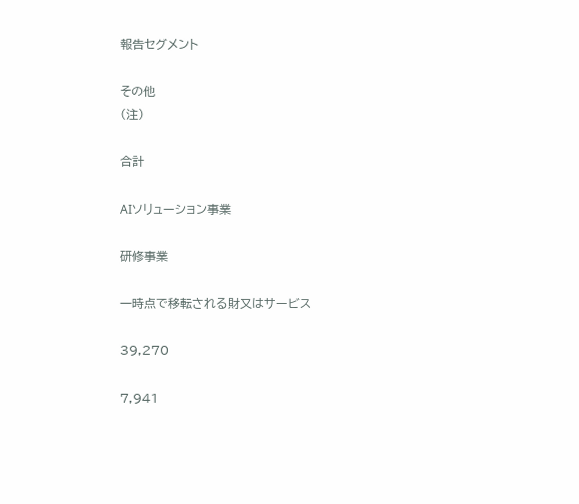報告セグメント

その他
(注)

合計

AIソリューション事業

研修事業

一時点で移転される財又はサービス

39,270

7,941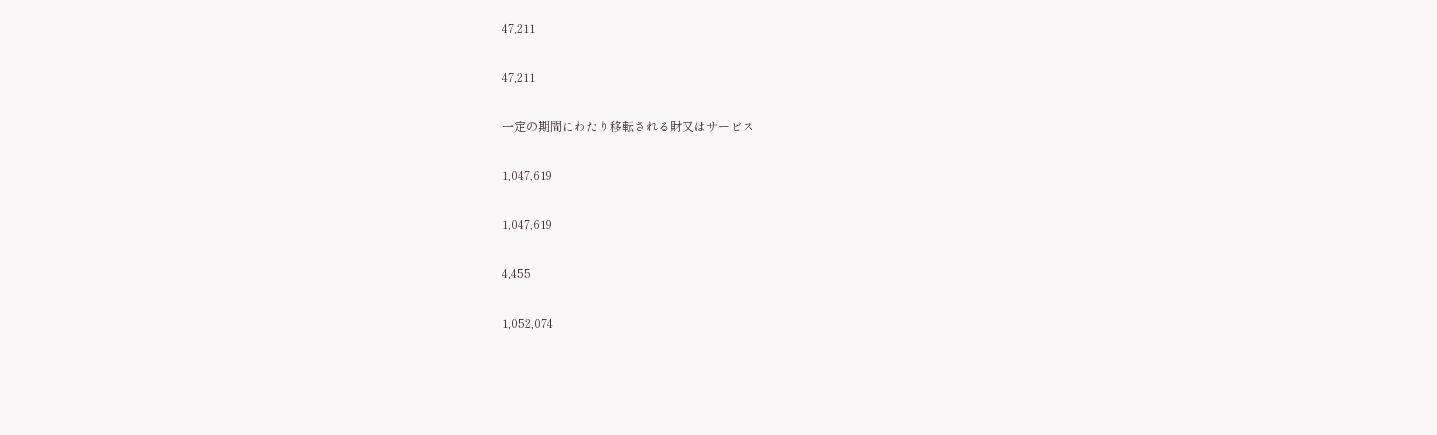47,211

47,211

一定の期間にわたり移転される財又はサービス

1,047,619

1,047,619

4,455

1,052,074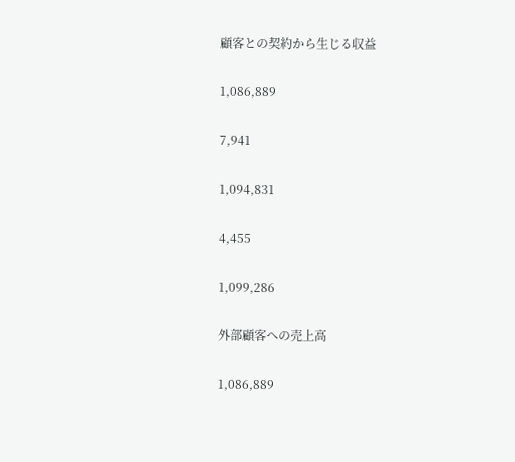顧客との契約から生じる収益

1,086,889

7,941

1,094,831

4,455

1,099,286

外部顧客への売上高

1,086,889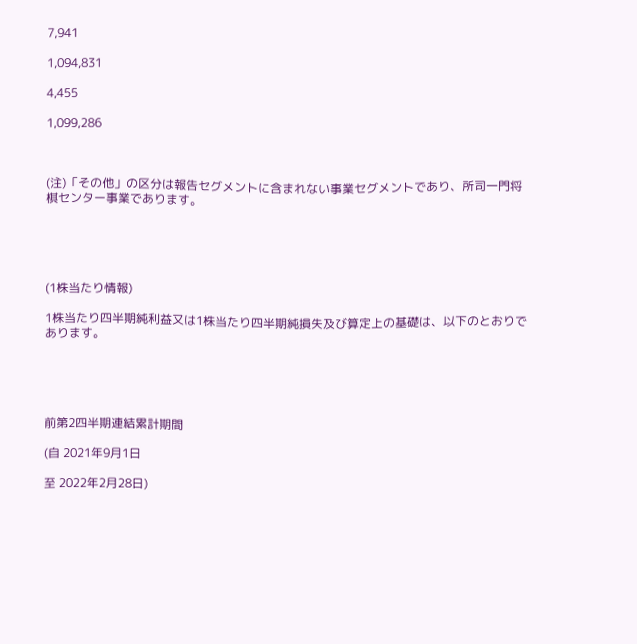7,941

1,094,831

4,455

1,099,286



(注)「その他」の区分は報告セグメントに含まれない事業セグメントであり、所司一門将棋センター事業であります。





(1株当たり情報)

1株当たり四半期純利益又は1株当たり四半期純損失及び算定上の基礎は、以下のとおりであります。





前第2四半期連結累計期間

(自 2021年9月1日

至 2022年2月28日)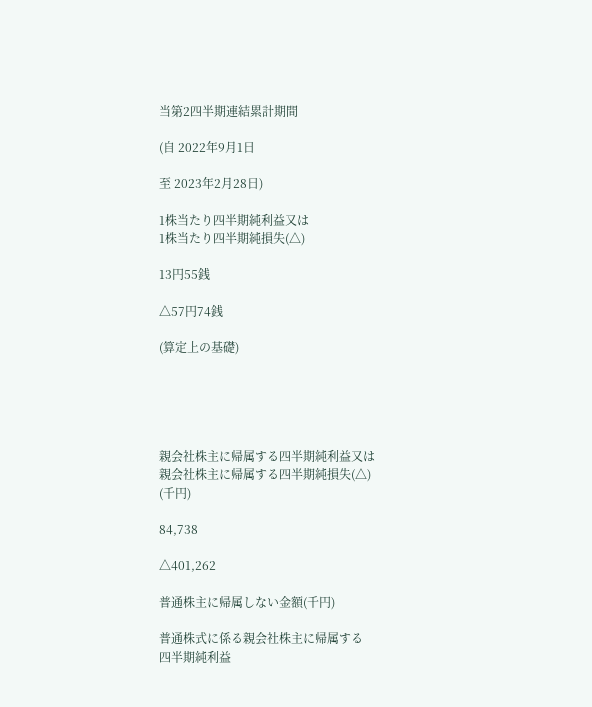当第2四半期連結累計期間

(自 2022年9月1日

至 2023年2月28日)

1株当たり四半期純利益又は
1株当たり四半期純損失(△)

13円55銭

△57円74銭

(算定上の基礎)





親会社株主に帰属する四半期純利益又は
親会社株主に帰属する四半期純損失(△)
(千円)

84,738

△401,262

普通株主に帰属しない金額(千円)

普通株式に係る親会社株主に帰属する
四半期純利益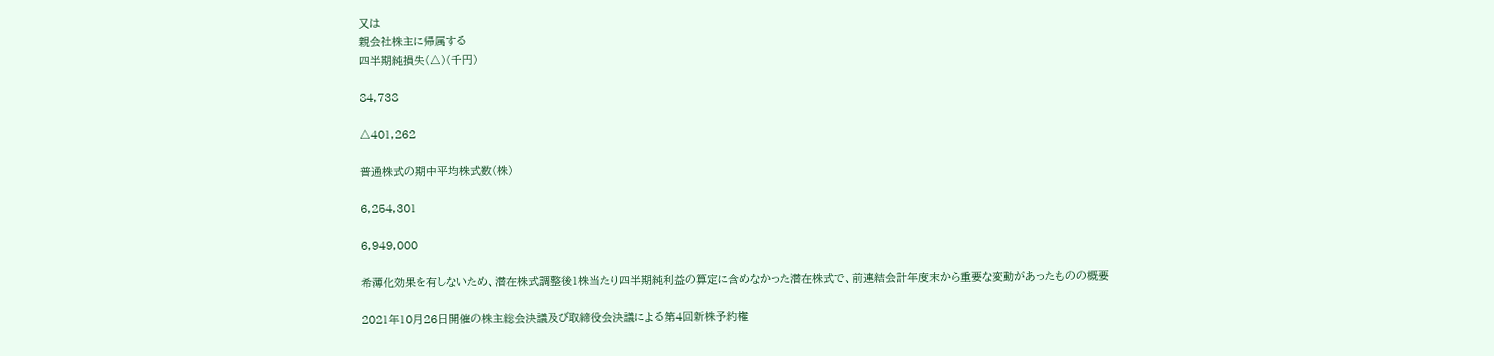又は
親会社株主に帰属する
四半期純損失(△)(千円)

84,738

△401,262

普通株式の期中平均株式数(株)

6,254,301

6,949,000

希薄化効果を有しないため、潜在株式調整後1株当たり四半期純利益の算定に含めなかった潜在株式で、前連結会計年度末から重要な変動があったものの概要

2021年10月26日開催の株主総会決議及び取締役会決議による第4回新株予約権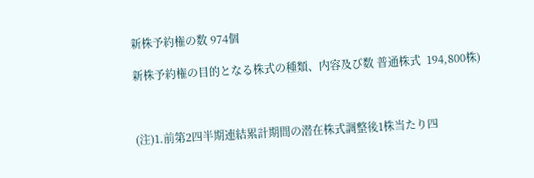新株予約権の数 974個

新株予約権の目的となる株式の種類、内容及び数 普通株式  194,800株)



(注)1.前第2四半期連結累計期間の潜在株式調整後1株当たり四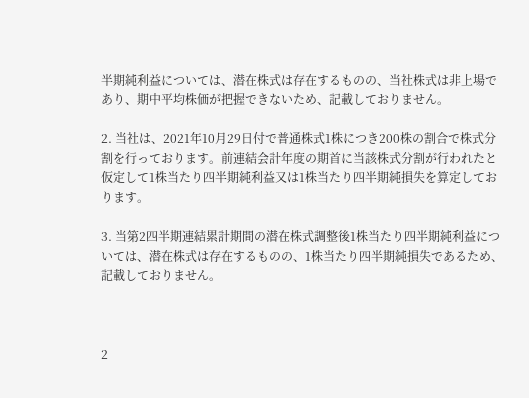半期純利益については、潜在株式は存在するものの、当社株式は非上場であり、期中平均株価が把握できないため、記載しておりません。

2. 当社は、2021年10月29日付で普通株式1株につき200株の割合で株式分割を行っております。前連結会計年度の期首に当該株式分割が行われたと仮定して1株当たり四半期純利益又は1株当たり四半期純損失を算定しております。

3. 当第2四半期連結累計期間の潜在株式調整後1株当たり四半期純利益については、潜在株式は存在するものの、1株当たり四半期純損失であるため、記載しておりません。



2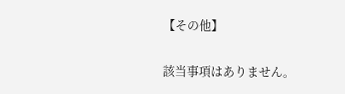【その他】

該当事項はありません。